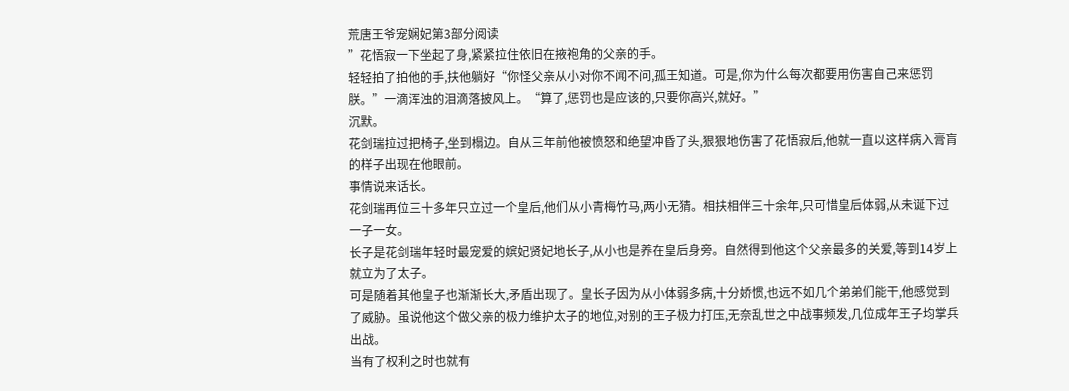荒唐王爷宠娴妃第3部分阅读
”花悟寂一下坐起了身,紧紧拉住依旧在掖袍角的父亲的手。
轻轻拍了拍他的手,扶他躺好“你怪父亲从小对你不闻不问,孤王知道。可是,你为什么每次都要用伤害自己来惩罚朕。”一滴浑浊的泪滴落披风上。“算了,惩罚也是应该的,只要你高兴,就好。”
沉默。
花剑瑞拉过把椅子,坐到榻边。自从三年前他被愤怒和绝望冲昏了头,狠狠地伤害了花悟寂后,他就一直以这样病入膏肓的样子出现在他眼前。
事情说来话长。
花剑瑞再位三十多年只立过一个皇后,他们从小青梅竹马,两小无猜。相扶相伴三十余年,只可惜皇后体弱,从未诞下过一子一女。
长子是花剑瑞年轻时最宠爱的嫔妃贤妃地长子,从小也是养在皇后身旁。自然得到他这个父亲最多的关爱,等到14岁上就立为了太子。
可是随着其他皇子也渐渐长大,矛盾出现了。皇长子因为从小体弱多病,十分娇惯,也远不如几个弟弟们能干,他感觉到了威胁。虽说他这个做父亲的极力维护太子的地位,对别的王子极力打压,无奈乱世之中战事频发,几位成年王子均掌兵出战。
当有了权利之时也就有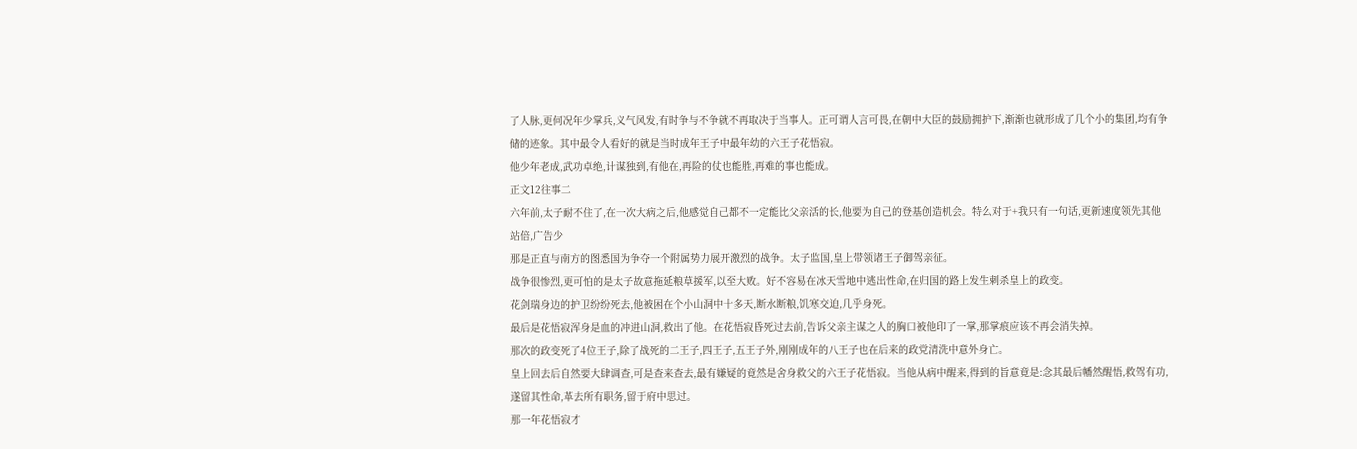了人脉,更何况年少掌兵,义气风发,有时争与不争就不再取决于当事人。正可谓人言可畏,在朝中大臣的鼓励拥护下,渐渐也就形成了几个小的集团,均有争储的迹象。其中最令人看好的就是当时成年王子中最年幼的六王子花悟寂。
他少年老成,武功卓绝,计谋独到,有他在,再险的仗也能胜,再难的事也能成。
正文12往事二
六年前,太子耐不住了,在一次大病之后,他感觉自己都不一定能比父亲活的长,他要为自己的登基创造机会。特么对于+我只有一句话,更新速度领先其他站倍,广告少
那是正直与南方的图悉国为争夺一个附属势力展开激烈的战争。太子监国,皇上带领诸王子御驾亲征。
战争很惨烈,更可怕的是太子故意拖延粮草援军,以至大败。好不容易在冰天雪地中逃出性命,在归国的路上发生刺杀皇上的政变。
花剑瑞身边的护卫纷纷死去,他被困在个小山洞中十多天,断水断粮,饥寒交迫,几乎身死。
最后是花悟寂浑身是血的冲进山洞,救出了他。在花悟寂昏死过去前,告诉父亲主谋之人的胸口被他印了一掌,那掌痕应该不再会消失掉。
那次的政变死了4位王子,除了战死的二王子,四王子,五王子外,刚刚成年的八王子也在后来的政党清洗中意外身亡。
皇上回去后自然要大肆调查,可是查来查去,最有嫌疑的竟然是舍身救父的六王子花悟寂。当他从病中醒来,得到的旨意竟是:念其最后幡然醒悟,救驾有功,遂留其性命,革去所有职务,留于府中思过。
那一年花悟寂才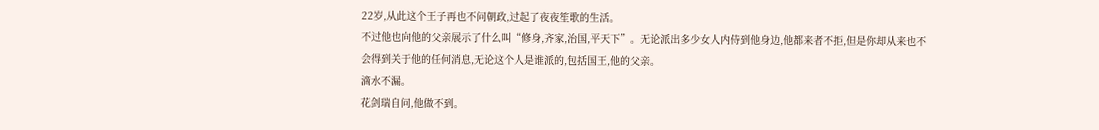22岁,从此这个王子再也不问朝政,过起了夜夜笙歌的生活。
不过他也向他的父亲展示了什么叫“修身,齐家,治国,平天下”。无论派出多少女人内侍到他身边,他都来者不拒,但是你却从来也不会得到关于他的任何消息,无论这个人是谁派的,包括国王,他的父亲。
滴水不漏。
花剑瑞自问,他做不到。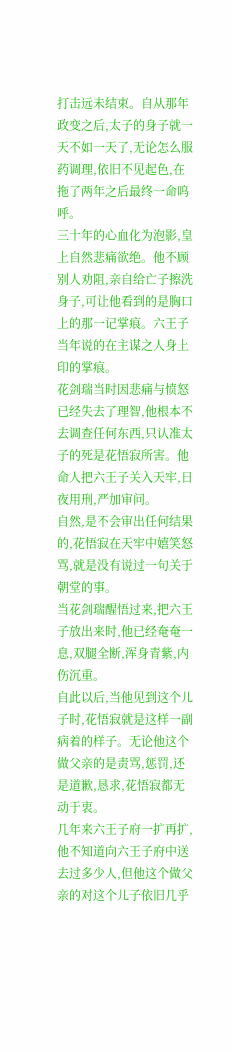打击远未结束。自从那年政变之后,太子的身子就一天不如一天了,无论怎么服药调理,依旧不见起色,在拖了两年之后最终一命呜呼。
三十年的心血化为泡影,皇上自然悲痛欲绝。他不顾别人劝阻,亲自给亡子擦洗身子,可让他看到的是胸口上的那一记掌痕。六王子当年说的在主谋之人身上印的掌痕。
花剑瑞当时因悲痛与愤怒已经失去了理智,他根本不去调查任何东西,只认准太子的死是花悟寂所害。他命人把六王子关入天牢,日夜用刑,严加审问。
自然,是不会审出任何结果的,花悟寂在天牢中嬉笑怒骂,就是没有说过一句关于朝堂的事。
当花剑瑞醒悟过来,把六王子放出来时,他已经奄奄一息,双腿全断,浑身青紫,内伤沉重。
自此以后,当他见到这个儿子时,花悟寂就是这样一副病着的样子。无论他这个做父亲的是责骂,惩罚,还是道歉,恳求,花悟寂都无动于衷。
几年来六王子府一扩再扩,他不知道向六王子府中送去过多少人,但他这个做父亲的对这个儿子依旧几乎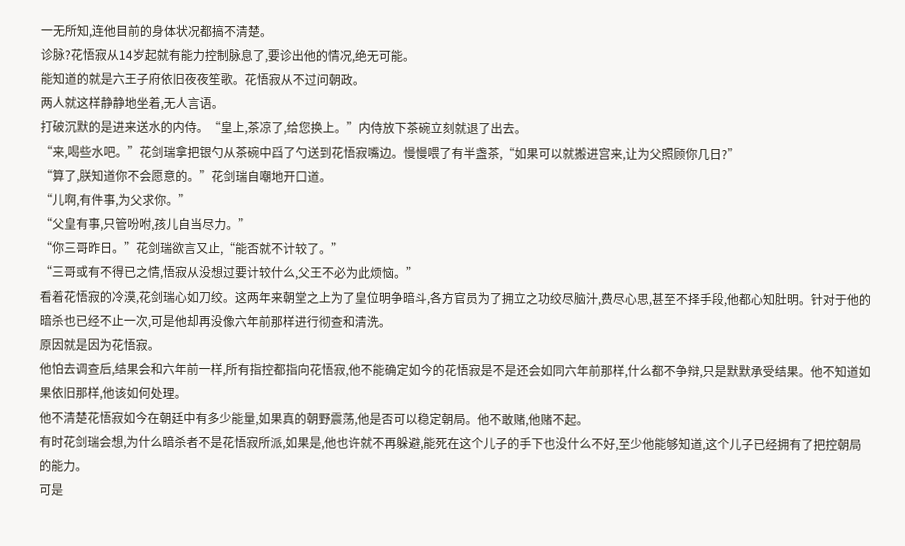一无所知,连他目前的身体状况都搞不清楚。
诊脉?花悟寂从14岁起就有能力控制脉息了,要诊出他的情况,绝无可能。
能知道的就是六王子府依旧夜夜笙歌。花悟寂从不过问朝政。
两人就这样静静地坐着,无人言语。
打破沉默的是进来送水的内侍。“皇上,茶凉了,给您换上。”内侍放下茶碗立刻就退了出去。
“来,喝些水吧。”花剑瑞拿把银勺从茶碗中舀了勺送到花悟寂嘴边。慢慢喂了有半盏茶,“如果可以就搬进宫来,让为父照顾你几日?”
“算了,朕知道你不会愿意的。”花剑瑞自嘲地开口道。
“儿啊,有件事,为父求你。”
“父皇有事,只管吩咐,孩儿自当尽力。”
“你三哥昨日。”花剑瑞欲言又止,“能否就不计较了。”
“三哥或有不得已之情,悟寂从没想过要计较什么,父王不必为此烦恼。”
看着花悟寂的冷漠,花剑瑞心如刀绞。这两年来朝堂之上为了皇位明争暗斗,各方官员为了拥立之功绞尽脑汁,费尽心思,甚至不择手段,他都心知肚明。针对于他的暗杀也已经不止一次,可是他却再没像六年前那样进行彻查和清洗。
原因就是因为花悟寂。
他怕去调查后,结果会和六年前一样,所有指控都指向花悟寂,他不能确定如今的花悟寂是不是还会如同六年前那样,什么都不争辩,只是默默承受结果。他不知道如果依旧那样,他该如何处理。
他不清楚花悟寂如今在朝廷中有多少能量,如果真的朝野震荡,他是否可以稳定朝局。他不敢赌,他赌不起。
有时花剑瑞会想,为什么暗杀者不是花悟寂所派,如果是,他也许就不再躲避,能死在这个儿子的手下也没什么不好,至少他能够知道,这个儿子已经拥有了把控朝局的能力。
可是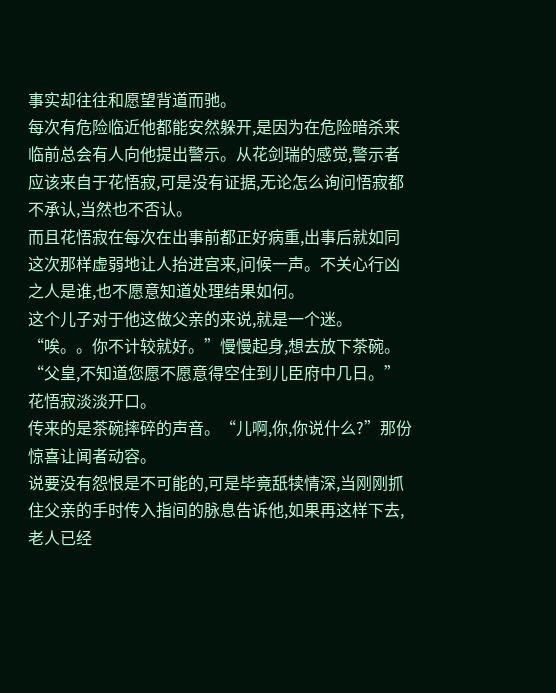事实却往往和愿望背道而驰。
每次有危险临近他都能安然躲开,是因为在危险暗杀来临前总会有人向他提出警示。从花剑瑞的感觉,警示者应该来自于花悟寂,可是没有证据,无论怎么询问悟寂都不承认,当然也不否认。
而且花悟寂在每次在出事前都正好病重,出事后就如同这次那样虚弱地让人抬进宫来,问候一声。不关心行凶之人是谁,也不愿意知道处理结果如何。
这个儿子对于他这做父亲的来说,就是一个迷。
“唉。。你不计较就好。”慢慢起身,想去放下茶碗。
“父皇,不知道您愿不愿意得空住到儿臣府中几日。”花悟寂淡淡开口。
传来的是茶碗摔碎的声音。“儿啊,你,你说什么?”那份惊喜让闻者动容。
说要没有怨恨是不可能的,可是毕竟舐犊情深,当刚刚抓住父亲的手时传入指间的脉息告诉他,如果再这样下去,老人已经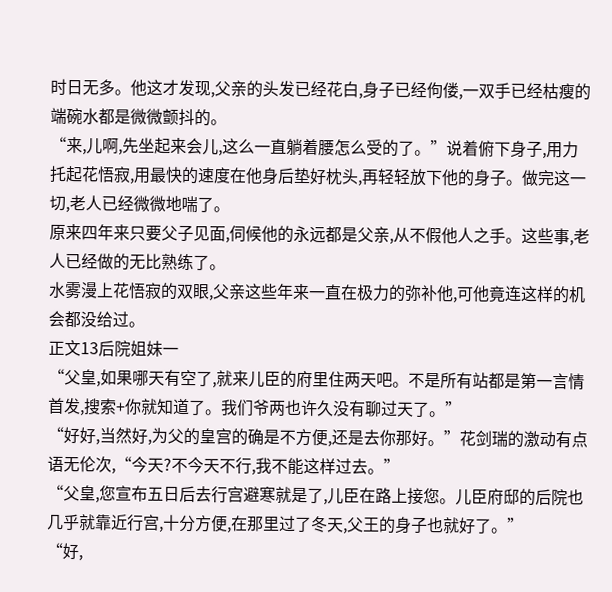时日无多。他这才发现,父亲的头发已经花白,身子已经佝偻,一双手已经枯瘦的端碗水都是微微颤抖的。
“来,儿啊,先坐起来会儿,这么一直躺着腰怎么受的了。”说着俯下身子,用力托起花悟寂,用最快的速度在他身后垫好枕头,再轻轻放下他的身子。做完这一切,老人已经微微地喘了。
原来四年来只要父子见面,伺候他的永远都是父亲,从不假他人之手。这些事,老人已经做的无比熟练了。
水雾漫上花悟寂的双眼,父亲这些年来一直在极力的弥补他,可他竟连这样的机会都没给过。
正文13后院姐妹一
“父皇,如果哪天有空了,就来儿臣的府里住两天吧。不是所有站都是第一言情首发,搜索+你就知道了。我们爷两也许久没有聊过天了。”
“好好,当然好,为父的皇宫的确是不方便,还是去你那好。”花剑瑞的激动有点语无伦次,“今天?不今天不行,我不能这样过去。”
“父皇,您宣布五日后去行宫避寒就是了,儿臣在路上接您。儿臣府邸的后院也几乎就靠近行宫,十分方便,在那里过了冬天,父王的身子也就好了。”
“好,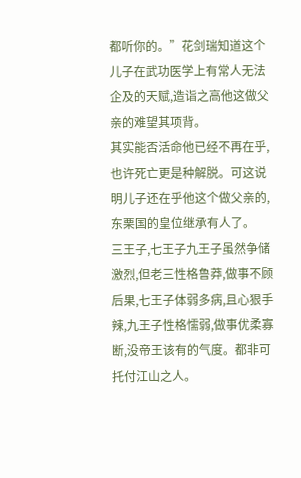都听你的。”花剑瑞知道这个儿子在武功医学上有常人无法企及的天赋,造诣之高他这做父亲的难望其项背。
其实能否活命他已经不再在乎,也许死亡更是种解脱。可这说明儿子还在乎他这个做父亲的,东栗国的皇位继承有人了。
三王子,七王子九王子虽然争储激烈,但老三性格鲁莽,做事不顾后果,七王子体弱多病,且心狠手辣,九王子性格懦弱,做事优柔寡断,没帝王该有的气度。都非可托付江山之人。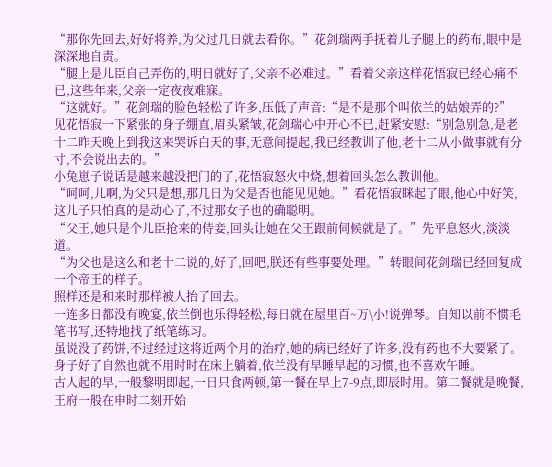“那你先回去,好好将养,为父过几日就去看你。”花剑瑞两手抚着儿子腿上的药布,眼中是深深地自责。
“腿上是儿臣自己弄伤的,明日就好了,父亲不必难过。”看着父亲这样花悟寂已经心痛不已,这些年来,父亲一定夜夜难寐。
“这就好。”花剑瑞的脸色轻松了许多,压低了声音:“是不是那个叫依兰的姑娘弄的?”
见花悟寂一下紧张的身子绷直,眉头紧皱,花剑瑞心中开心不已,赶紧安慰:“别急别急,是老十二昨天晚上到我这来哭诉白天的事,无意间提起,我已经教训了他,老十二从小做事就有分寸,不会说出去的。”
小兔崽子说话是越来越没把门的了,花悟寂怒火中烧,想着回头怎么教训他。
“呵呵,儿啊,为父只是想,那几日为父是否也能见见她。”看花悟寂眯起了眼,他心中好笑,这儿子只怕真的是动心了,不过那女子也的确聪明。
“父王,她只是个儿臣抢来的侍妾,回头让她在父王跟前伺候就是了。”先平息怒火,淡淡道。
“为父也是这么和老十二说的,好了,回吧,朕还有些事要处理。”转眼间花剑瑞已经回复成一个帝王的样子。
照样还是和来时那样被人抬了回去。
一连多日都没有晚宴,依兰倒也乐得轻松,每日就在屋里百~万\小!说弹琴。自知以前不惯毛笔书写,还特地找了纸笔练习。
虽说没了药饼,不过经过这将近两个月的治疗,她的病已经好了许多,没有药也不大要紧了。
身子好了自然也就不用时时在床上躺着,依兰没有早睡早起的习惯,也不喜欢午睡。
古人起的早,一般黎明即起,一日只食两顿,第一餐在早上7-9点,即辰时用。第二餐就是晚餐,王府一般在申时二刻开始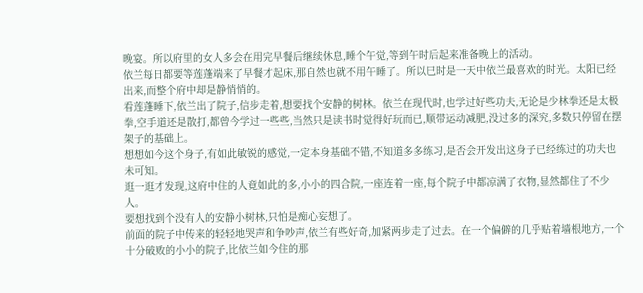晚宴。所以府里的女人多会在用完早餐后继续休息,睡个午觉,等到午时后起来准备晚上的活动。
依兰每日都要等莲蓬端来了早餐才起床,那自然也就不用午睡了。所以巳时是一天中依兰最喜欢的时光。太阳已经出来,而整个府中却是静悄悄的。
看莲蓬睡下,依兰出了院子,信步走着,想要找个安静的树林。依兰在现代时,也学过好些功夫,无论是少林拳还是太极拳,空手道还是散打,都曾今学过一些些,当然只是读书时觉得好玩而已,顺带运动减肥,没过多的深究,多数只停留在摆架子的基础上。
想想如今这个身子,有如此敏锐的感觉,一定本身基础不错,不知道多多练习,是否会开发出这身子已经练过的功夫也未可知。
逛一逛才发现,这府中住的人竟如此的多,小小的四合院,一座连着一座,每个院子中都凉满了衣物,显然都住了不少人。
要想找到个没有人的安静小树林,只怕是痴心妄想了。
前面的院子中传来的轻轻地哭声和争吵声,依兰有些好奇,加紧两步走了过去。在一个偏僻的几乎贴着墙根地方,一个十分破败的小小的院子,比依兰如今住的那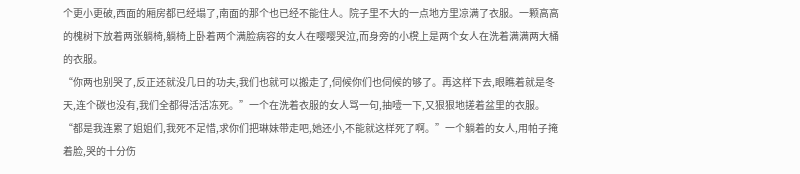个更小更破,西面的厢房都已经塌了,南面的那个也已经不能住人。院子里不大的一点地方里凉满了衣服。一颗高高的槐树下放着两张躺椅,躺椅上卧着两个满脸病容的女人在嘤嘤哭泣,而身旁的小櫈上是两个女人在洗着满满两大桶的衣服。
“你两也别哭了,反正还就没几日的功夫,我们也就可以搬走了,伺候你们也伺候的够了。再这样下去,眼瞧着就是冬天,连个碳也没有,我们全都得活活冻死。”一个在洗着衣服的女人骂一句,抽噎一下,又狠狠地搓着盆里的衣服。
“都是我连累了姐姐们,我死不足惜,求你们把琳妹带走吧,她还小,不能就这样死了啊。”一个躺着的女人,用帕子掩着脸,哭的十分伤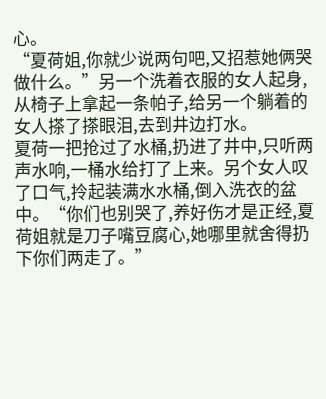心。
“夏荷姐,你就少说两句吧,又招惹她俩哭做什么。”另一个洗着衣服的女人起身,从椅子上拿起一条帕子,给另一个躺着的女人搽了搽眼泪,去到井边打水。
夏荷一把抢过了水桶,扔进了井中,只听两声水响,一桶水给打了上来。另个女人叹了口气,拎起装满水水桶,倒入洗衣的盆中。“你们也别哭了,养好伤才是正经,夏荷姐就是刀子嘴豆腐心,她哪里就舍得扔下你们两走了。”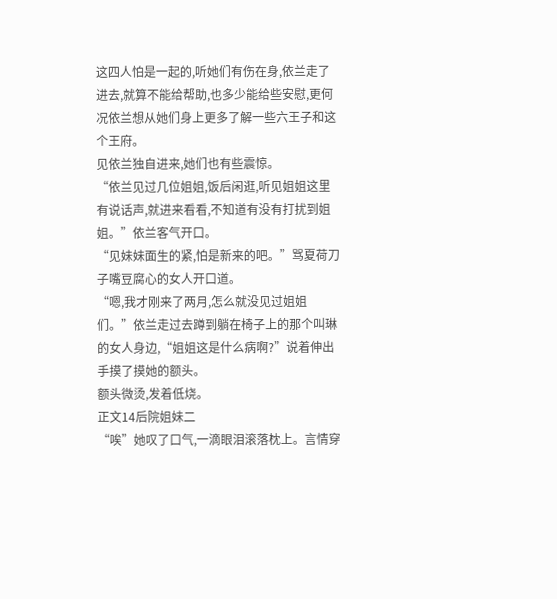这四人怕是一起的,听她们有伤在身,依兰走了进去,就算不能给帮助,也多少能给些安慰,更何况依兰想从她们身上更多了解一些六王子和这个王府。
见依兰独自进来,她们也有些震惊。
“依兰见过几位姐姐,饭后闲逛,听见姐姐这里有说话声,就进来看看,不知道有没有打扰到姐姐。”依兰客气开口。
“见妹妹面生的紧,怕是新来的吧。”骂夏荷刀子嘴豆腐心的女人开口道。
“嗯,我才刚来了两月,怎么就没见过姐姐们。”依兰走过去蹲到躺在椅子上的那个叫琳的女人身边,“姐姐这是什么病啊?”说着伸出手摸了摸她的额头。
额头微烫,发着低烧。
正文14后院姐妹二
“唉”她叹了口气,一滴眼泪滚落枕上。言情穿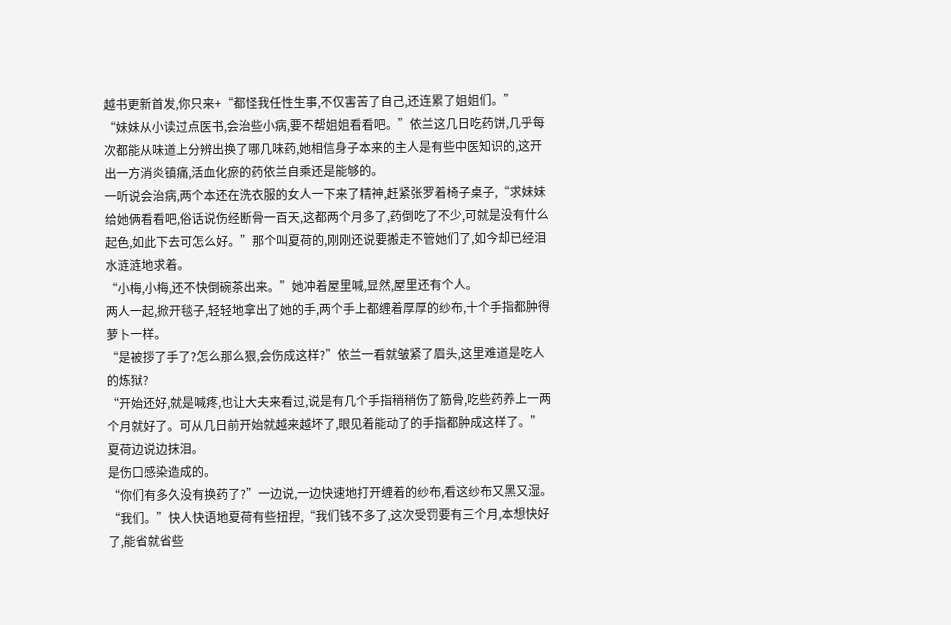越书更新首发,你只来+“都怪我任性生事,不仅害苦了自己,还连累了姐姐们。”
“妹妹从小读过点医书,会治些小病,要不帮姐姐看看吧。”依兰这几日吃药饼,几乎每次都能从味道上分辨出换了哪几味药,她相信身子本来的主人是有些中医知识的,这开出一方消炎镇痛,活血化瘀的药依兰自乘还是能够的。
一听说会治病,两个本还在洗衣服的女人一下来了精神,赶紧张罗着椅子桌子,“求妹妹给她俩看看吧,俗话说伤经断骨一百天,这都两个月多了,药倒吃了不少,可就是没有什么起色,如此下去可怎么好。”那个叫夏荷的,刚刚还说要搬走不管她们了,如今却已经泪水涟涟地求着。
“小梅,小梅,还不快倒碗茶出来。”她冲着屋里喊,显然,屋里还有个人。
两人一起,掀开毯子,轻轻地拿出了她的手,两个手上都缠着厚厚的纱布,十个手指都肿得萝卜一样。
“是被拶了手了?怎么那么狠,会伤成这样?”依兰一看就皱紧了眉头,这里难道是吃人的炼狱?
“开始还好,就是喊疼,也让大夫来看过,说是有几个手指稍稍伤了筋骨,吃些药养上一两个月就好了。可从几日前开始就越来越坏了,眼见着能动了的手指都肿成这样了。”夏荷边说边抹泪。
是伤口感染造成的。
“你们有多久没有换药了?”一边说,一边快速地打开缠着的纱布,看这纱布又黑又湿。
“我们。”快人快语地夏荷有些扭捏,“我们钱不多了,这次受罚要有三个月,本想快好了,能省就省些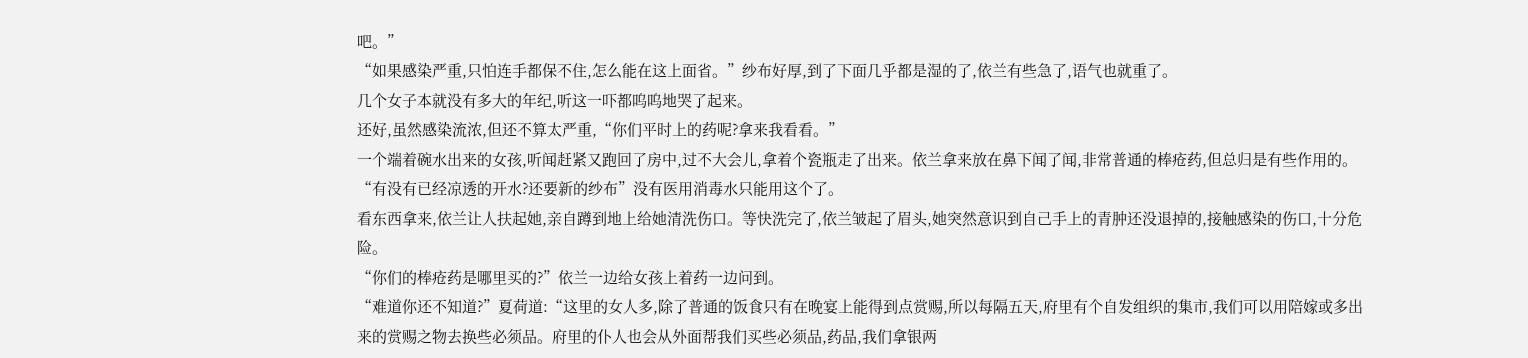吧。”
“如果感染严重,只怕连手都保不住,怎么能在这上面省。”纱布好厚,到了下面几乎都是湿的了,依兰有些急了,语气也就重了。
几个女子本就没有多大的年纪,听这一吓都呜呜地哭了起来。
还好,虽然感染流浓,但还不算太严重,“你们平时上的药呢?拿来我看看。”
一个端着碗水出来的女孩,听闻赶紧又跑回了房中,过不大会儿,拿着个瓷瓶走了出来。依兰拿来放在鼻下闻了闻,非常普通的棒疮药,但总归是有些作用的。
“有没有已经凉透的开水?还要新的纱布”没有医用消毒水只能用这个了。
看东西拿来,依兰让人扶起她,亲自蹲到地上给她清洗伤口。等快洗完了,依兰皱起了眉头,她突然意识到自己手上的青肿还没退掉的,接触感染的伤口,十分危险。
“你们的棒疮药是哪里买的?”依兰一边给女孩上着药一边问到。
“难道你还不知道?”夏荷道:“这里的女人多,除了普通的饭食只有在晚宴上能得到点赏赐,所以每隔五天,府里有个自发组织的集市,我们可以用陪嫁或多出来的赏赐之物去换些必须品。府里的仆人也会从外面帮我们买些必须品,药品,我们拿银两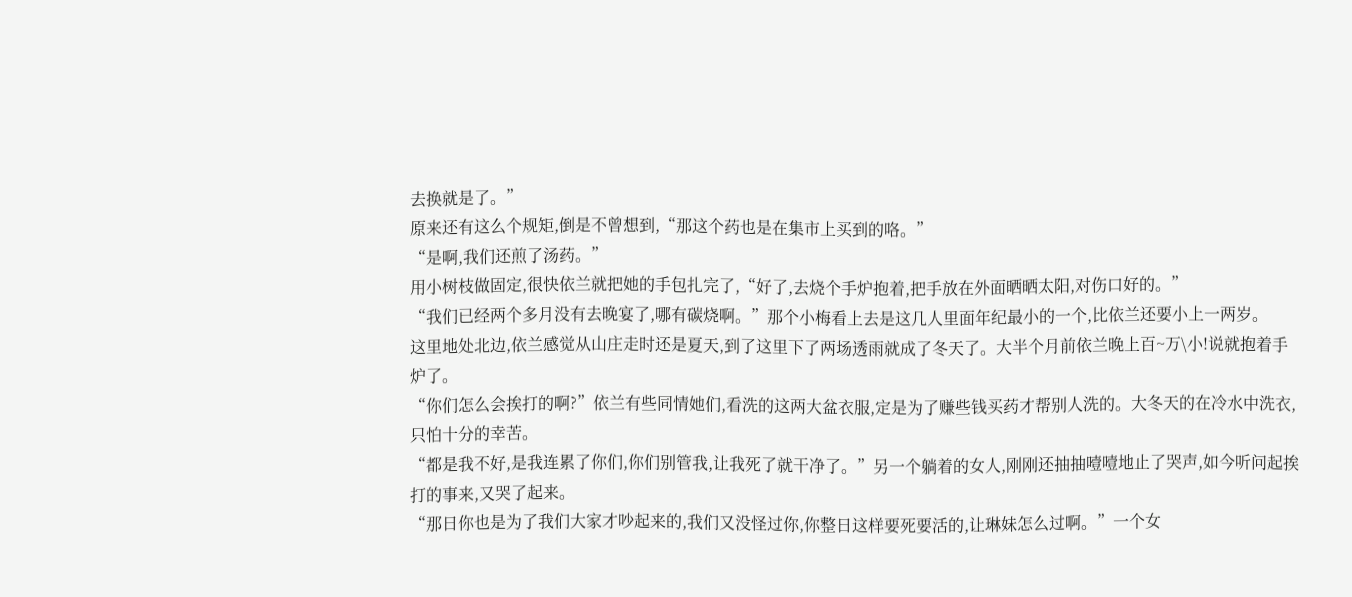去换就是了。”
原来还有这么个规矩,倒是不曾想到,“那这个药也是在集市上买到的咯。”
“是啊,我们还煎了汤药。”
用小树枝做固定,很快依兰就把她的手包扎完了,“好了,去烧个手炉抱着,把手放在外面晒晒太阳,对伤口好的。”
“我们已经两个多月没有去晚宴了,哪有碳烧啊。”那个小梅看上去是这几人里面年纪最小的一个,比依兰还要小上一两岁。
这里地处北边,依兰感觉从山庄走时还是夏天,到了这里下了两场透雨就成了冬天了。大半个月前依兰晚上百~万\小!说就抱着手炉了。
“你们怎么会挨打的啊?”依兰有些同情她们,看洗的这两大盆衣服,定是为了赚些钱买药才帮别人洗的。大冬天的在冷水中洗衣,只怕十分的幸苦。
“都是我不好,是我连累了你们,你们别管我,让我死了就干净了。”另一个躺着的女人,刚刚还抽抽噎噎地止了哭声,如今听问起挨打的事来,又哭了起来。
“那日你也是为了我们大家才吵起来的,我们又没怪过你,你整日这样要死要活的,让琳妹怎么过啊。”一个女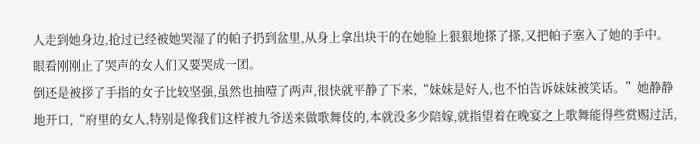人走到她身边,抢过已经被她哭湿了的帕子扔到盆里,从身上拿出块干的在她脸上狠狠地搽了搽,又把帕子塞入了她的手中。眼看刚刚止了哭声的女人们又要哭成一团。
倒还是被拶了手指的女子比较坚强,虽然也抽噎了两声,很快就平静了下来,“妹妹是好人,也不怕告诉妹妹被笑话。”她静静地开口,“府里的女人,特别是像我们这样被九爷送来做歌舞伎的,本就没多少陪嫁,就指望着在晚宴之上歌舞能得些赏赐过活,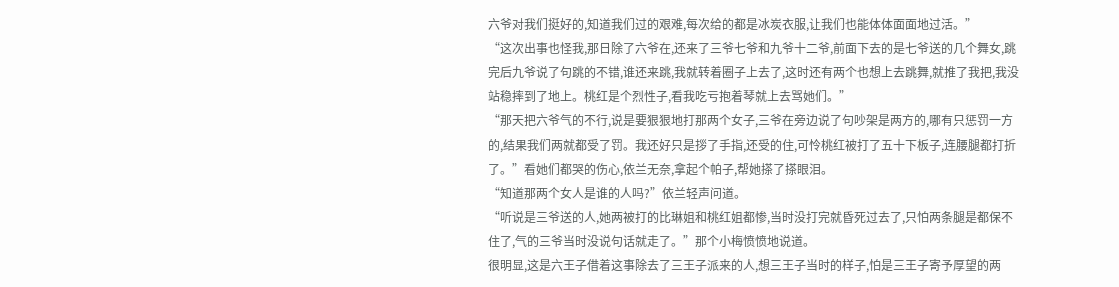六爷对我们挺好的,知道我们过的艰难,每次给的都是冰炭衣服,让我们也能体体面面地过活。”
“这次出事也怪我,那日除了六爷在,还来了三爷七爷和九爷十二爷,前面下去的是七爷送的几个舞女,跳完后九爷说了句跳的不错,谁还来跳,我就转着圈子上去了,这时还有两个也想上去跳舞,就推了我把,我没站稳摔到了地上。桃红是个烈性子,看我吃亏抱着琴就上去骂她们。”
“那天把六爷气的不行,说是要狠狠地打那两个女子,三爷在旁边说了句吵架是两方的,哪有只惩罚一方的,结果我们两就都受了罚。我还好只是拶了手指,还受的住,可怜桃红被打了五十下板子,连腰腿都打折了。”看她们都哭的伤心,依兰无奈,拿起个帕子,帮她搽了搽眼泪。
“知道那两个女人是谁的人吗?”依兰轻声问道。
“听说是三爷送的人,她两被打的比琳姐和桃红姐都惨,当时没打完就昏死过去了,只怕两条腿是都保不住了,气的三爷当时没说句话就走了。”那个小梅愤愤地说道。
很明显,这是六王子借着这事除去了三王子派来的人,想三王子当时的样子,怕是三王子寄予厚望的两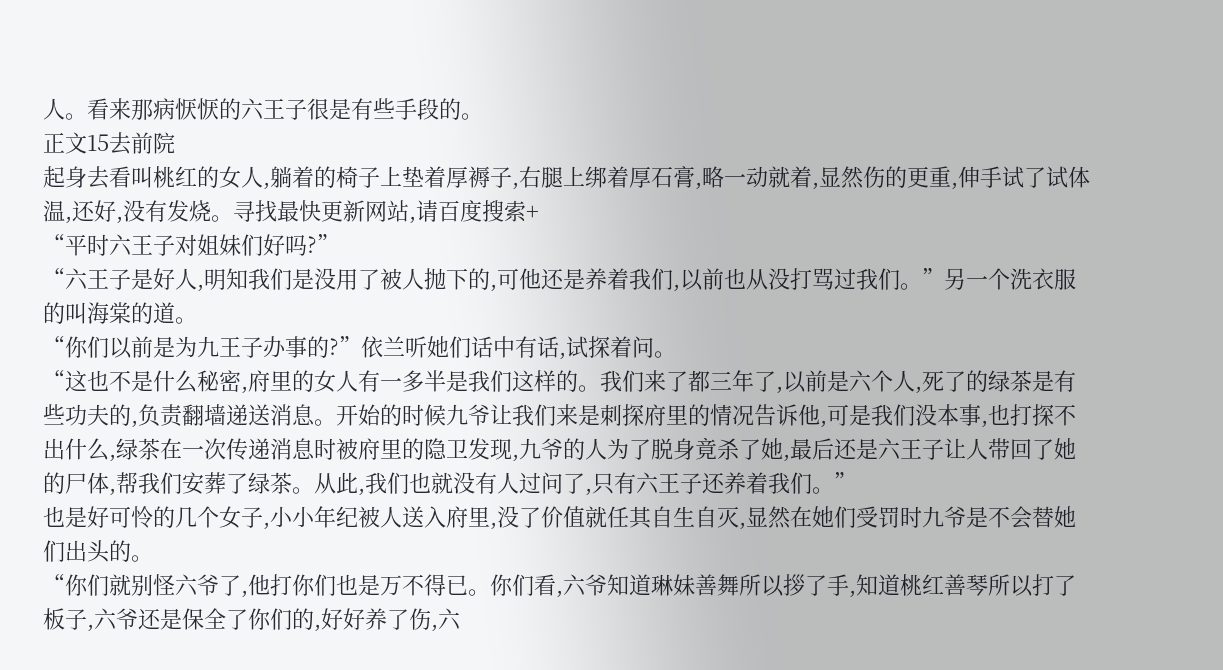人。看来那病恹恹的六王子很是有些手段的。
正文15去前院
起身去看叫桃红的女人,躺着的椅子上垫着厚褥子,右腿上绑着厚石膏,略一动就着,显然伤的更重,伸手试了试体温,还好,没有发烧。寻找最快更新网站,请百度搜索+
“平时六王子对姐妹们好吗?”
“六王子是好人,明知我们是没用了被人抛下的,可他还是养着我们,以前也从没打骂过我们。”另一个洗衣服的叫海棠的道。
“你们以前是为九王子办事的?”依兰听她们话中有话,试探着问。
“这也不是什么秘密,府里的女人有一多半是我们这样的。我们来了都三年了,以前是六个人,死了的绿茶是有些功夫的,负责翻墙递送消息。开始的时候九爷让我们来是刺探府里的情况告诉他,可是我们没本事,也打探不出什么,绿茶在一次传递消息时被府里的隐卫发现,九爷的人为了脱身竟杀了她,最后还是六王子让人带回了她的尸体,帮我们安葬了绿茶。从此,我们也就没有人过问了,只有六王子还养着我们。”
也是好可怜的几个女子,小小年纪被人送入府里,没了价值就任其自生自灭,显然在她们受罚时九爷是不会替她们出头的。
“你们就别怪六爷了,他打你们也是万不得已。你们看,六爷知道琳妹善舞所以拶了手,知道桃红善琴所以打了板子,六爷还是保全了你们的,好好养了伤,六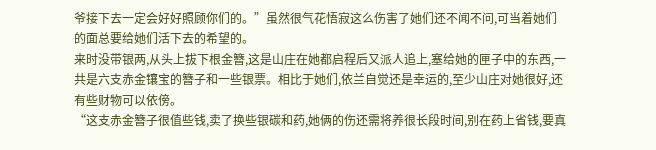爷接下去一定会好好照顾你们的。”虽然很气花悟寂这么伤害了她们还不闻不问,可当着她们的面总要给她们活下去的希望的。
来时没带银两,从头上拔下根金簪,这是山庄在她都启程后又派人追上,塞给她的匣子中的东西,一共是六支赤金镶宝的簪子和一些银票。相比于她们,依兰自觉还是幸运的,至少山庄对她很好,还有些财物可以依傍。
“这支赤金簪子很值些钱,卖了换些银碳和药,她俩的伤还需将养很长段时间,别在药上省钱,要真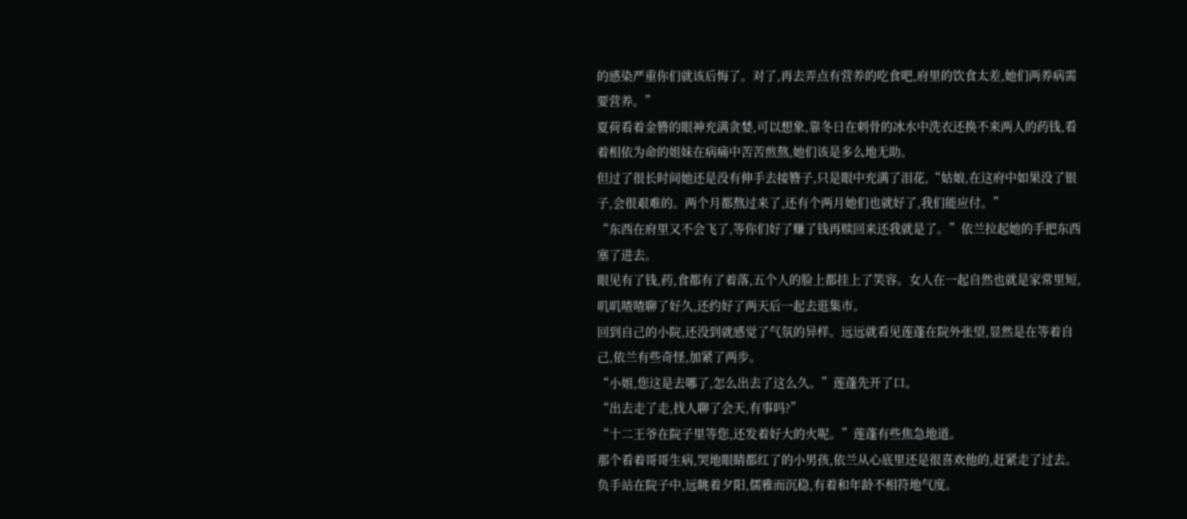的感染严重你们就该后悔了。对了,再去弄点有营养的吃食吧,府里的饮食太差,她们两养病需要营养。”
夏荷看着金簪的眼神充满贪婪,可以想象,靠冬日在刺骨的冰水中洗衣还换不来两人的药钱,看着相依为命的姐妹在病痛中苦苦煎熬,她们该是多么地无助。
但过了很长时间她还是没有伸手去接簪子,只是眼中充满了泪花,“姑娘,在这府中如果没了银子,会很艰难的。两个月都熬过来了,还有个两月她们也就好了,我们能应付。”
“东西在府里又不会飞了,等你们好了赚了钱再赎回来还我就是了。”依兰拉起她的手把东西塞了进去。
眼见有了钱,药,食都有了着落,五个人的脸上都挂上了笑容。女人在一起自然也就是家常里短,叽叽喳喳聊了好久,还约好了两天后一起去逛集市。
回到自己的小院,还没到就感觉了气氛的异样。远远就看见莲蓬在院外张望,显然是在等着自己,依兰有些奇怪,加紧了两步。
“小姐,您这是去哪了,怎么出去了这么久。”莲蓬先开了口。
“出去走了走,找人聊了会天,有事吗?”
“十二王爷在院子里等您,还发着好大的火呢。”莲蓬有些焦急地道。
那个看着哥哥生病,哭地眼睛都红了的小男孩,依兰从心底里还是很喜欢他的,赶紧走了过去。
负手站在院子中,远眺着夕阳,儒雅而沉稳,有着和年龄不相符地气度。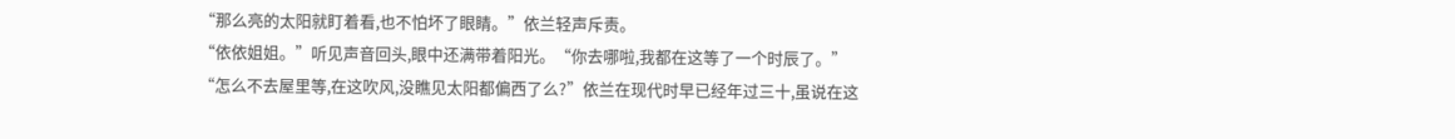“那么亮的太阳就盯着看,也不怕坏了眼睛。”依兰轻声斥责。
“依依姐姐。”听见声音回头,眼中还满带着阳光。“你去哪啦,我都在这等了一个时辰了。”
“怎么不去屋里等,在这吹风,没瞧见太阳都偏西了么?”依兰在现代时早已经年过三十,虽说在这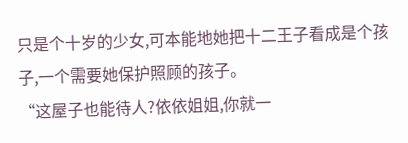只是个十岁的少女,可本能地她把十二王子看成是个孩子,一个需要她保护照顾的孩子。
“这屋子也能待人?依依姐姐,你就一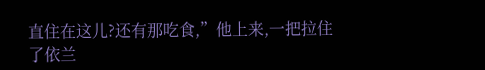直住在这儿?还有那吃食,”他上来,一把拉住了依兰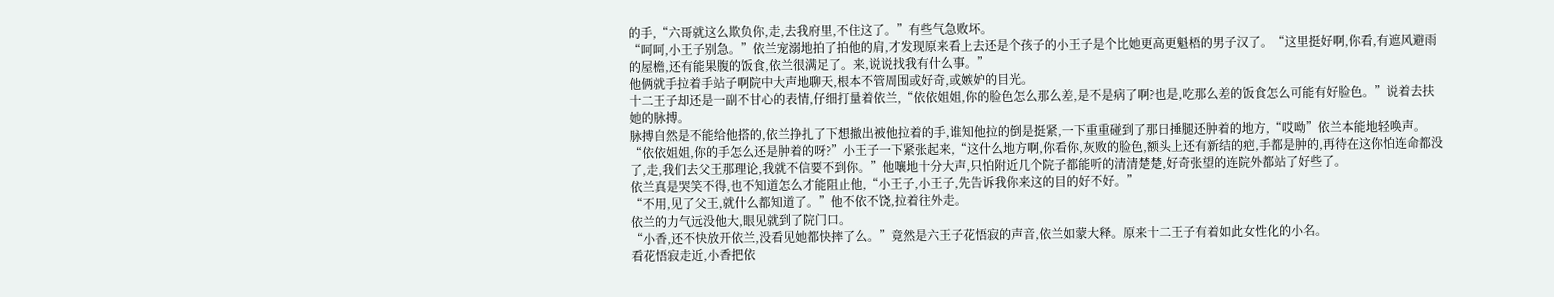的手,“六哥就这么欺负你,走,去我府里,不住这了。”有些气急败坏。
“呵呵,小王子别急。”依兰宠溺地拍了拍他的肩,才发现原来看上去还是个孩子的小王子是个比她更高更魁梧的男子汉了。“这里挺好啊,你看,有遮风避雨的屋檐,还有能果腹的饭食,依兰很满足了。来,说说找我有什么事。”
他俩就手拉着手站子啊院中大声地聊天,根本不管周围或好奇,或嫉妒的目光。
十二王子却还是一副不甘心的表情,仔细打量着依兰,“依依姐姐,你的脸色怎么那么差,是不是病了啊?也是,吃那么差的饭食怎么可能有好脸色。”说着去扶她的脉搏。
脉搏自然是不能给他搭的,依兰挣扎了下想撤出被他拉着的手,谁知他拉的倒是挺紧,一下重重碰到了那日捶腿还肿着的地方,“哎呦”依兰本能地轻唤声。
“依依姐姐,你的手怎么还是肿着的呀?”小王子一下紧张起来,“这什么地方啊,你看你,灰败的脸色,额头上还有新结的疤,手都是肿的,再待在这你怕连命都没了,走,我们去父王那理论,我就不信要不到你。”他嚷地十分大声,只怕附近几个院子都能听的清清楚楚,好奇张望的连院外都站了好些了。
依兰真是哭笑不得,也不知道怎么才能阻止他,“小王子,小王子,先告诉我你来这的目的好不好。”
“不用,见了父王,就什么都知道了。”他不依不饶,拉着往外走。
依兰的力气远没他大,眼见就到了院门口。
“小香,还不快放开依兰,没看见她都快摔了么。”竟然是六王子花悟寂的声音,依兰如蒙大释。原来十二王子有着如此女性化的小名。
看花悟寂走近,小香把依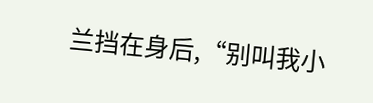兰挡在身后,“别叫我小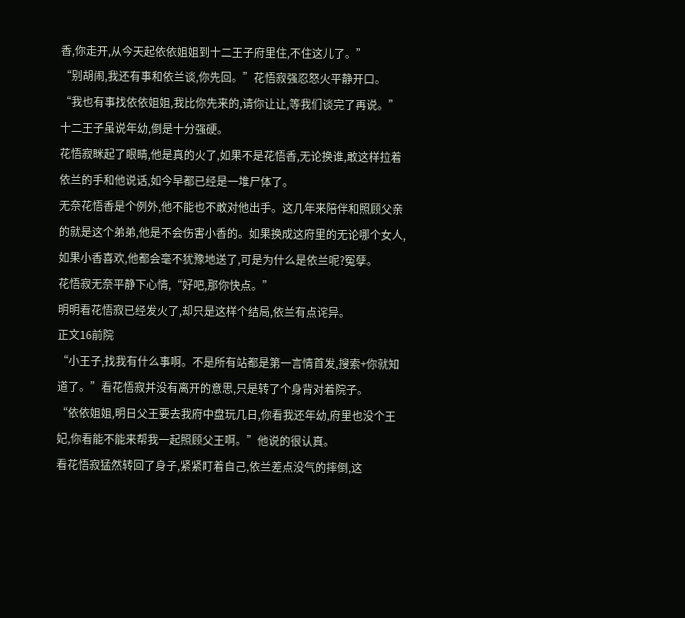香,你走开,从今天起依依姐姐到十二王子府里住,不住这儿了。”
“别胡闹,我还有事和依兰谈,你先回。”花悟寂强忍怒火平静开口。
“我也有事找依依姐姐,我比你先来的,请你让让,等我们谈完了再说。”十二王子虽说年幼,倒是十分强硬。
花悟寂眯起了眼睛,他是真的火了,如果不是花悟香,无论换谁,敢这样拉着依兰的手和他说话,如今早都已经是一堆尸体了。
无奈花悟香是个例外,他不能也不敢对他出手。这几年来陪伴和照顾父亲的就是这个弟弟,他是不会伤害小香的。如果换成这府里的无论哪个女人,如果小香喜欢,他都会毫不犹豫地送了,可是为什么是依兰呢?冤孽。
花悟寂无奈平静下心情,“好吧,那你快点。”
明明看花悟寂已经发火了,却只是这样个结局,依兰有点诧异。
正文16前院
“小王子,找我有什么事啊。不是所有站都是第一言情首发,搜索+你就知道了。”看花悟寂并没有离开的意思,只是转了个身背对着院子。
“依依姐姐,明日父王要去我府中盘玩几日,你看我还年幼,府里也没个王妃,你看能不能来帮我一起照顾父王啊。”他说的很认真。
看花悟寂猛然转回了身子,紧紧盯着自己,依兰差点没气的摔倒,这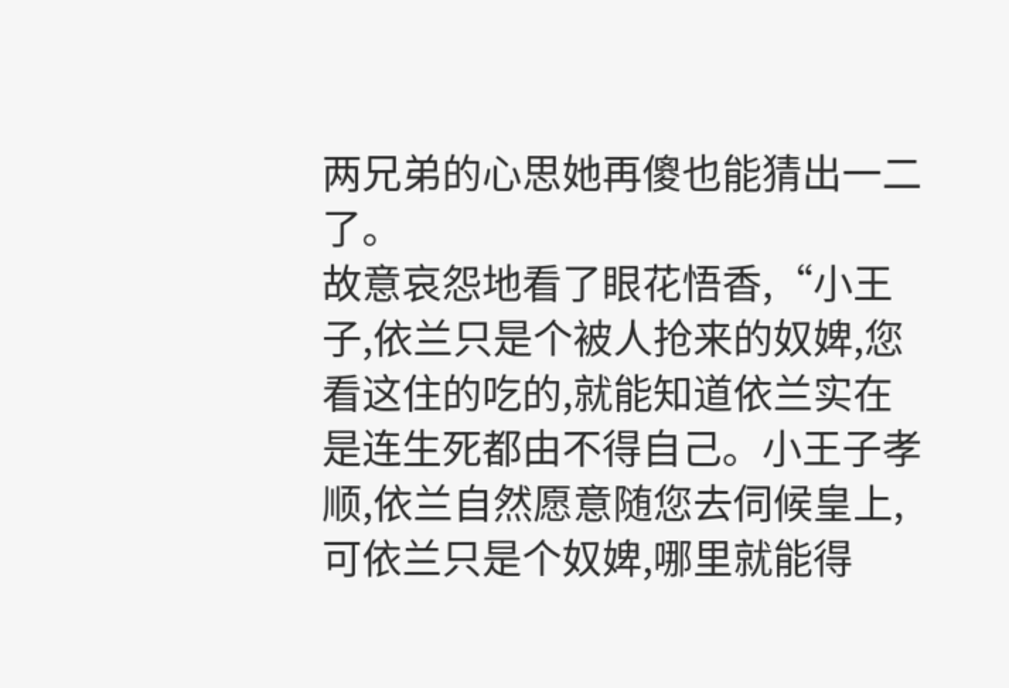两兄弟的心思她再傻也能猜出一二了。
故意哀怨地看了眼花悟香,“小王子,依兰只是个被人抢来的奴婢,您看这住的吃的,就能知道依兰实在是连生死都由不得自己。小王子孝顺,依兰自然愿意随您去伺候皇上,可依兰只是个奴婢,哪里就能得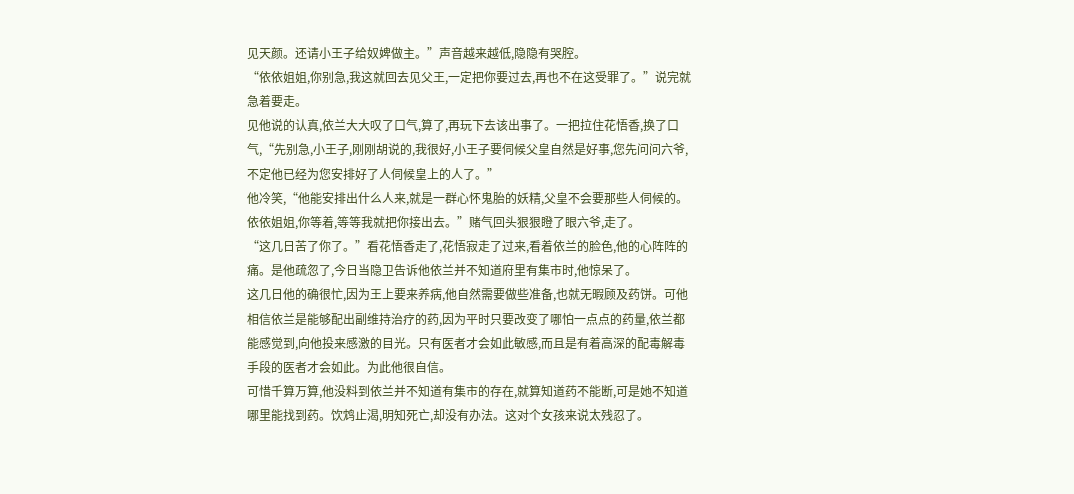见天颜。还请小王子给奴婢做主。”声音越来越低,隐隐有哭腔。
“依依姐姐,你别急,我这就回去见父王,一定把你要过去,再也不在这受罪了。”说完就急着要走。
见他说的认真,依兰大大叹了口气,算了,再玩下去该出事了。一把拉住花悟香,换了口气,“先别急,小王子,刚刚胡说的,我很好,小王子要伺候父皇自然是好事,您先问问六爷,不定他已经为您安排好了人伺候皇上的人了。”
他冷笑,“他能安排出什么人来,就是一群心怀鬼胎的妖精,父皇不会要那些人伺候的。依依姐姐,你等着,等等我就把你接出去。”赌气回头狠狠瞪了眼六爷,走了。
“这几日苦了你了。”看花悟香走了,花悟寂走了过来,看着依兰的脸色,他的心阵阵的痛。是他疏忽了,今日当隐卫告诉他依兰并不知道府里有集市时,他惊呆了。
这几日他的确很忙,因为王上要来养病,他自然需要做些准备,也就无暇顾及药饼。可他相信依兰是能够配出副维持治疗的药,因为平时只要改变了哪怕一点点的药量,依兰都能感觉到,向他投来感激的目光。只有医者才会如此敏感,而且是有着高深的配毒解毒手段的医者才会如此。为此他很自信。
可惜千算万算,他没料到依兰并不知道有集市的存在,就算知道药不能断,可是她不知道哪里能找到药。饮鸩止渴,明知死亡,却没有办法。这对个女孩来说太残忍了。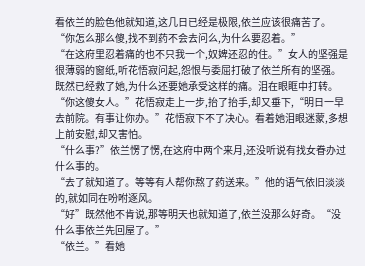看依兰的脸色他就知道,这几日已经是极限,依兰应该很痛苦了。“你怎么那么傻,找不到药不会去问么,为什么要忍着。”
“在这府里忍着痛的也不只我一个,奴婢还忍的住。”女人的坚强是很薄弱的窗纸,听花悟寂问起,怨恨与委屈打破了依兰所有的坚强。既然已经救了她,为什么还要她承受这样的痛。泪在眼眶中打转。
“你这傻女人。”花悟寂走上一步,抬了抬手,却又垂下,“明日一早去前院。有事让你办。”花悟寂下不了决心。看着她泪眼迷蒙,多想上前安慰,却又害怕。
“什么事?”依兰愣了愣,在这府中两个来月,还没听说有找女眷办过什么事的。
“去了就知道了。等等有人帮你熬了药送来。”他的语气依旧淡淡的,就如同在吩咐逐风。
“好”既然他不肯说,那等明天也就知道了,依兰没那么好奇。“没什么事依兰先回屋了。”
“依兰。”看她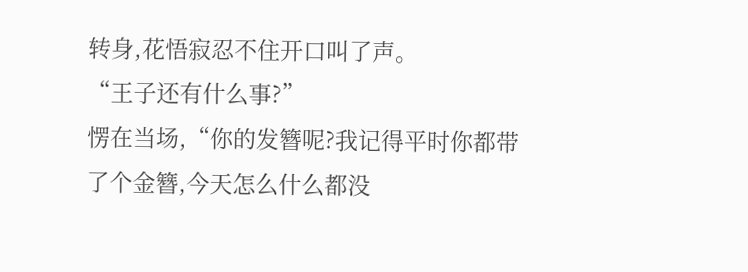转身,花悟寂忍不住开口叫了声。
“王子还有什么事?”
愣在当场,“你的发簪呢?我记得平时你都带了个金簪,今天怎么什么都没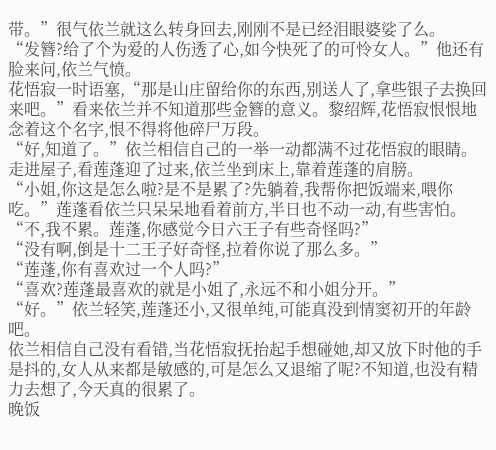带。”很气依兰就这么转身回去,刚刚不是已经泪眼婆娑了么。
“发簪?给了个为爱的人伤透了心,如今快死了的可怜女人。”他还有脸来问,依兰气愤。
花悟寂一时语塞,“那是山庄留给你的东西,别送人了,拿些银子去换回来吧。”看来依兰并不知道那些金簪的意义。黎绍辉,花悟寂恨恨地念着这个名字,恨不得将他碎尸万段。
“好,知道了。”依兰相信自己的一举一动都满不过花悟寂的眼睛。
走进屋子,看莲蓬迎了过来,依兰坐到床上,靠着莲蓬的肩膀。
“小姐,你这是怎么啦?是不是累了?先躺着,我帮你把饭端来,喂你吃。”莲蓬看依兰只呆呆地看着前方,半日也不动一动,有些害怕。
“不,我不累。莲蓬,你感觉今日六王子有些奇怪吗?”
“没有啊,倒是十二王子好奇怪,拉着你说了那么多。”
“莲蓬,你有喜欢过一个人吗?”
“喜欢?莲蓬最喜欢的就是小姐了,永远不和小姐分开。”
“好。”依兰轻笑,莲蓬还小,又很单纯,可能真没到情窦初开的年龄吧。
依兰相信自己没有看错,当花悟寂抚抬起手想碰她,却又放下时他的手是抖的,女人从来都是敏感的,可是怎么又退缩了呢?不知道,也没有精力去想了,今天真的很累了。
晚饭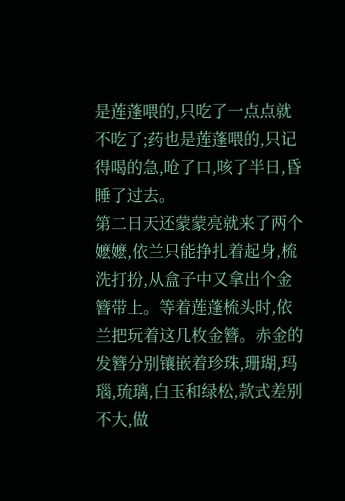是莲蓬喂的,只吃了一点点就不吃了;药也是莲蓬喂的,只记得喝的急,呛了口,咳了半日,昏睡了过去。
第二日天还蒙蒙亮就来了两个嬷嬷,依兰只能挣扎着起身,梳洗打扮,从盒子中又拿出个金簪带上。等着莲蓬梳头时,依兰把玩着这几枚金簪。赤金的发簪分别镶嵌着珍珠,珊瑚,玛瑙,琉璃,白玉和绿松,款式差别不大,做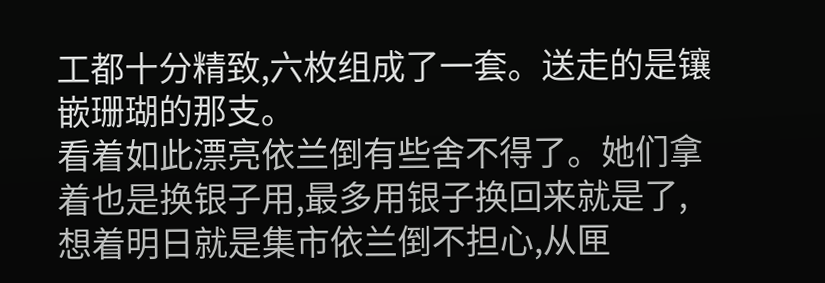工都十分精致,六枚组成了一套。送走的是镶嵌珊瑚的那支。
看着如此漂亮依兰倒有些舍不得了。她们拿着也是换银子用,最多用银子换回来就是了,想着明日就是集市依兰倒不担心,从匣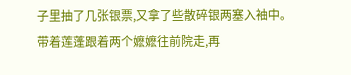子里抽了几张银票,又拿了些散碎银两塞入袖中。
带着莲蓬跟着两个嬷嬷往前院走,再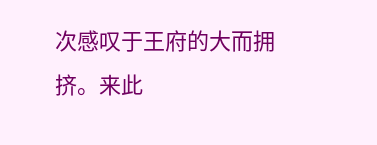次感叹于王府的大而拥挤。来此